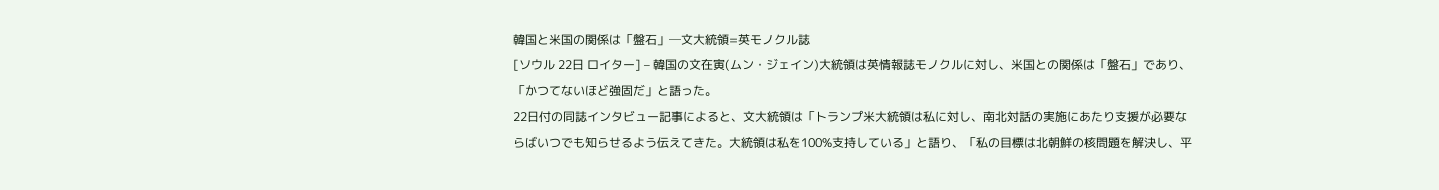韓国と米国の関係は「盤石」─文大統領=英モノクル誌
[ソウル 22日 ロイター] – 韓国の文在寅(ムン・ジェイン)大統領は英情報誌モノクルに対し、米国との関係は「盤石」であり、「かつてないほど強固だ」と語った。
22日付の同誌インタビュー記事によると、文大統領は「トランプ米大統領は私に対し、南北対話の実施にあたり支援が必要ならばいつでも知らせるよう伝えてきた。大統領は私を100%支持している」と語り、「私の目標は北朝鮮の核問題を解決し、平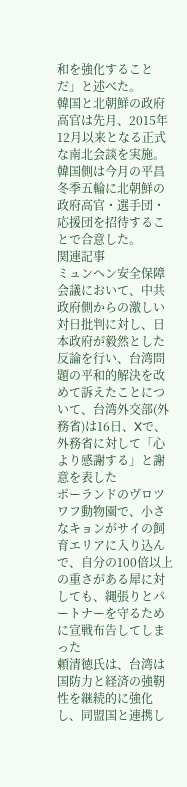和を強化することだ」と述べた。
韓国と北朝鮮の政府高官は先月、2015年12月以来となる正式な南北会談を実施。韓国側は今月の平昌冬季五輪に北朝鮮の政府高官・選手団・応援団を招待することで合意した。
関連記事
ミュンヘン安全保障会議において、中共政府側からの激しい対日批判に対し、日本政府が毅然とした反論を行い、台湾問題の平和的解決を改めて訴えたことについて、台湾外交部(外務省)は16日、Xで、外務省に対して「心より感謝する」と謝意を表した
ポーランドのヴロツワフ動物園で、小さなキョンがサイの飼育エリアに入り込んで、自分の100倍以上の重さがある犀に対しても、縄張りとパートナーを守るために宣戦布告してしまった
頼清徳氏は、台湾は国防力と経済の強靭性を継続的に強化し、同盟国と連携し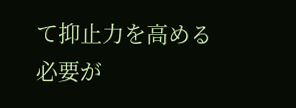て抑止力を高める必要が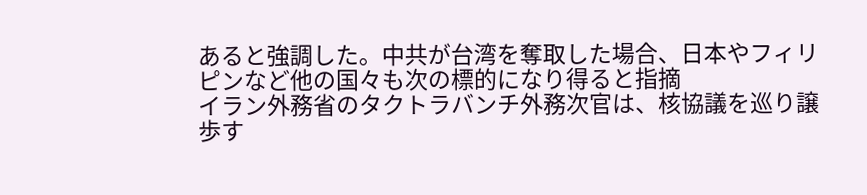あると強調した。中共が台湾を奪取した場合、日本やフィリピンなど他の国々も次の標的になり得ると指摘
イラン外務省のタクトラバンチ外務次官は、核協議を巡り譲歩す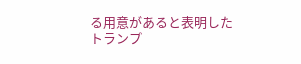る用意があると表明した
トランプ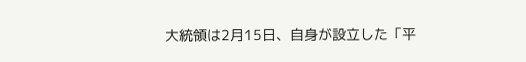大統領は2月15日、自身が設立した「平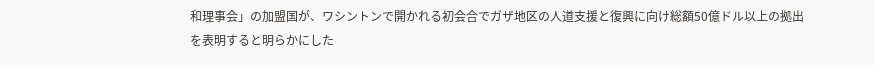和理事会」の加盟国が、ワシントンで開かれる初会合でガザ地区の人道支援と復興に向け総額50億ドル以上の拠出を表明すると明らかにした